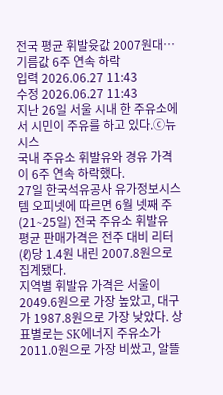전국 평균 휘발윳값 2007원대…기름값 6주 연속 하락
입력 2026.06.27 11:43
수정 2026.06.27 11:43
지난 26일 서울 시내 한 주유소에서 시민이 주유를 하고 있다.ⓒ뉴시스
국내 주유소 휘발유와 경유 가격이 6주 연속 하락했다.
27일 한국석유공사 유가정보시스템 오피넷에 따르면 6월 넷째 주(21∼25일) 전국 주유소 휘발유 평균 판매가격은 전주 대비 리터(ℓ)당 1.4원 내린 2007.8원으로 집계됐다.
지역별 휘발유 가격은 서울이 2049.6원으로 가장 높았고, 대구가 1987.8원으로 가장 낮았다. 상표별로는 SK에너지 주유소가 2011.0원으로 가장 비쌌고, 알뜰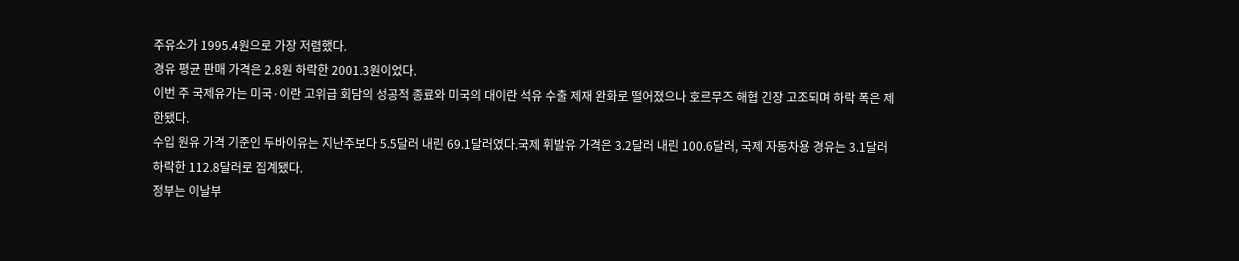주유소가 1995.4원으로 가장 저렴했다.
경유 평균 판매 가격은 2.8원 하락한 2001.3원이었다.
이번 주 국제유가는 미국·이란 고위급 회담의 성공적 종료와 미국의 대이란 석유 수출 제재 완화로 떨어졌으나 호르무즈 해협 긴장 고조되며 하락 폭은 제한됐다.
수입 원유 가격 기준인 두바이유는 지난주보다 5.5달러 내린 69.1달러였다.국제 휘발유 가격은 3.2달러 내린 100.6달러, 국제 자동차용 경유는 3.1달러 하락한 112.8달러로 집계됐다.
정부는 이날부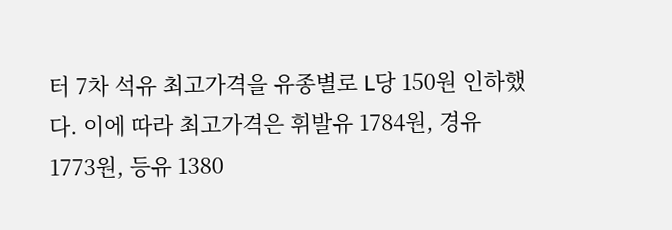터 7차 석유 최고가격을 유종별로 L당 150원 인하했다. 이에 따라 최고가격은 휘발유 1784원, 경유 1773원, 등유 1380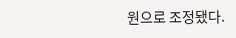원으로 조정됐다.